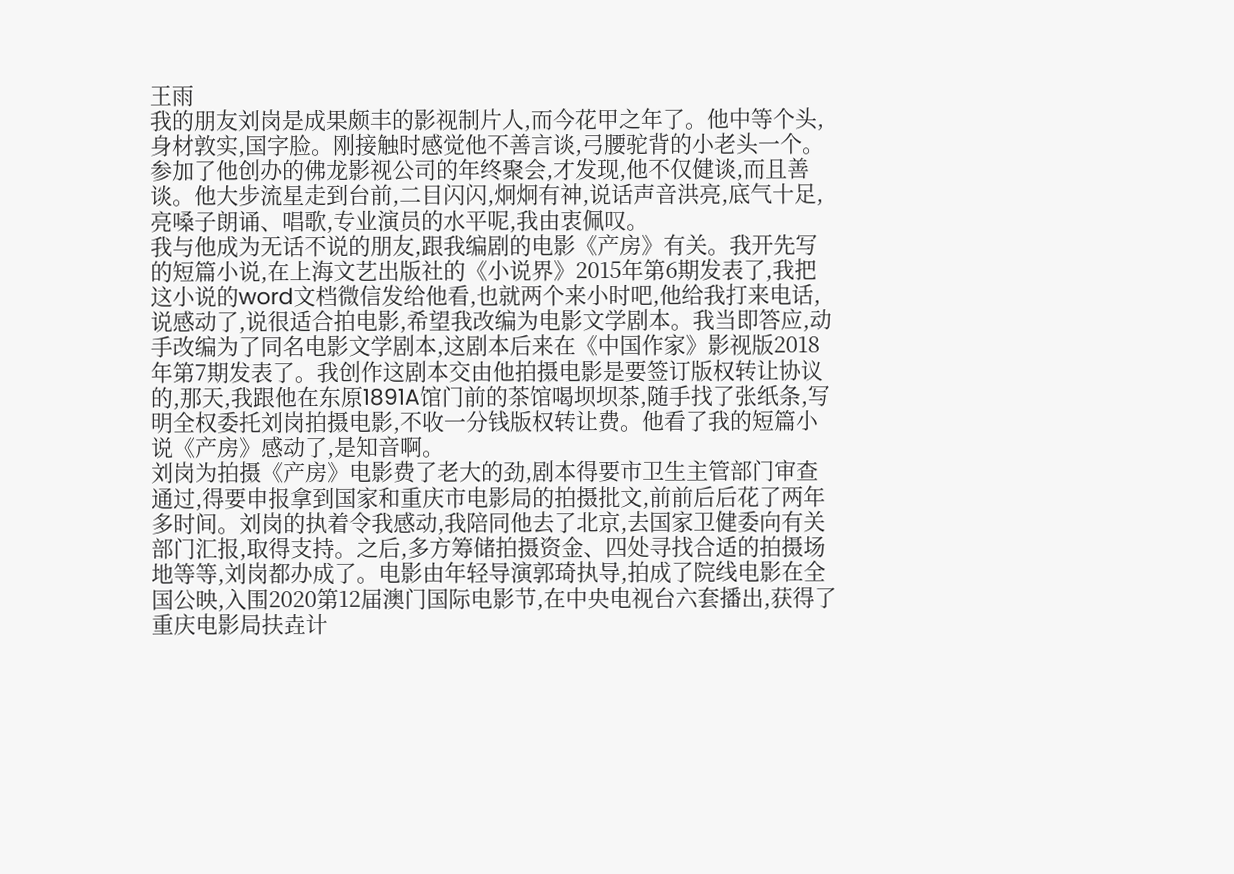王雨
我的朋友刘岗是成果颇丰的影视制片人,而今花甲之年了。他中等个头,身材敦实,国字脸。刚接触时感觉他不善言谈,弓腰驼背的小老头一个。参加了他创办的佛龙影视公司的年终聚会,才发现,他不仅健谈,而且善谈。他大步流星走到台前,二目闪闪,炯炯有神,说话声音洪亮,底气十足,亮嗓子朗诵、唱歌,专业演员的水平呢,我由衷佩叹。
我与他成为无话不说的朋友,跟我编剧的电影《产房》有关。我开先写的短篇小说,在上海文艺出版社的《小说界》2015年第6期发表了,我把这小说的word文档微信发给他看,也就两个来小时吧,他给我打来电话,说感动了,说很适合拍电影,希望我改编为电影文学剧本。我当即答应,动手改编为了同名电影文学剧本,这剧本后来在《中国作家》影视版2018年第7期发表了。我创作这剧本交由他拍摄电影是要签订版权转让协议的,那天,我跟他在东原1891A馆门前的茶馆喝坝坝茶,随手找了张纸条,写明全权委托刘岗拍摄电影,不收一分钱版权转让费。他看了我的短篇小说《产房》感动了,是知音啊。
刘岗为拍摄《产房》电影费了老大的劲,剧本得要市卫生主管部门审查通过,得要申报拿到国家和重庆市电影局的拍摄批文,前前后后花了两年多时间。刘岗的执着令我感动,我陪同他去了北京,去国家卫健委向有关部门汇报,取得支持。之后,多方筹储拍摄资金、四处寻找合适的拍摄场地等等,刘岗都办成了。电影由年轻导演郭琦执导,拍成了院线电影在全国公映,入围2020第12届澳门国际电影节,在中央电视台六套播出,获得了重庆电影局扶垚计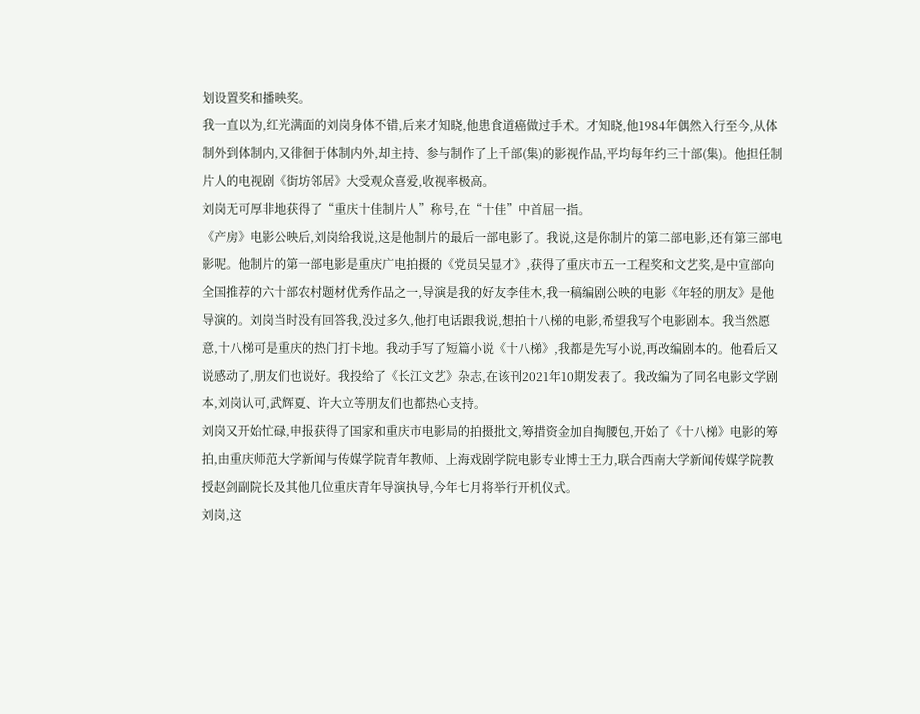划设置奖和播映奖。
我一直以为,红光满面的刘岗身体不错,后来才知晓,他患食道癌做过手术。才知晓,他1984年偶然入行至今,从体制外到体制内,又徘徊于体制内外,却主持、参与制作了上千部(集)的影视作品,平均每年约三十部(集)。他担任制片人的电视剧《街坊邻居》大受观众喜爱,收视率极高。
刘岗无可厚非地获得了“重庆十佳制片人”称号,在“十佳”中首屈一指。
《产房》电影公映后,刘岗给我说,这是他制片的最后一部电影了。我说,这是你制片的第二部电影,还有第三部电影呢。他制片的第一部电影是重庆广电拍摄的《党员吴显才》,获得了重庆市五一工程奖和文艺奖,是中宣部向全国推荐的六十部农村题材优秀作品之一,导演是我的好友李佳木,我一稿编剧公映的电影《年轻的朋友》是他导演的。刘岗当时没有回答我,没过多久,他打电话跟我说,想拍十八梯的电影,希望我写个电影剧本。我当然愿意,十八梯可是重庆的热门打卡地。我动手写了短篇小说《十八梯》,我都是先写小说,再改编剧本的。他看后又说感动了,朋友们也说好。我投给了《长江文艺》杂志,在该刊2021年10期发表了。我改编为了同名电影文学剧本,刘岗认可,武辉夏、许大立等朋友们也都热心支持。
刘岗又开始忙碌,申报获得了国家和重庆市电影局的拍摄批文,筹措资金加自掏腰包,开始了《十八梯》电影的筹拍,由重庆师范大学新闻与传媒学院青年教师、上海戏剧学院电影专业博士王力,联合西南大学新闻传媒学院教授赵剑副院长及其他几位重庆青年导演执导,今年七月将举行开机仪式。
刘岗,这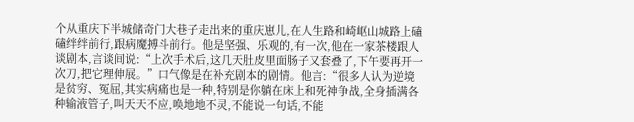个从重庆下半城储奇门大巷子走出来的重庆崽儿,在人生路和崎岖山城路上磕磕绊绊前行,跟病魔搏斗前行。他是坚强、乐观的,有一次,他在一家茶楼跟人谈剧本,言谈间说:“上次手术后,这几天肚皮里面肠子又套叠了,下午要再开一次刀,把它理伸展。”口气像是在补充剧本的剧情。他言:“很多人认为逆境是贫穷、冤屈,其实病痛也是一种,特别是你躺在床上和死神争战,全身插满各种输液管子,叫天天不应,唤地地不灵,不能说一句话,不能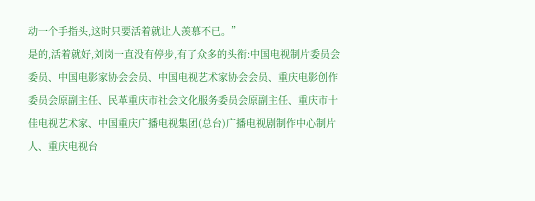动一个手指头,这时只要活着就让人羡慕不已。”
是的,活着就好,刘岗一直没有停步,有了众多的头衔:中国电视制片委员会委员、中国电影家协会会员、中国电视艺术家协会会员、重庆电影创作委员会原副主任、民革重庆市社会文化服务委员会原副主任、重庆市十佳电视艺术家、中国重庆广播电视集团(总台)广播电视剧制作中心制片人、重庆电视台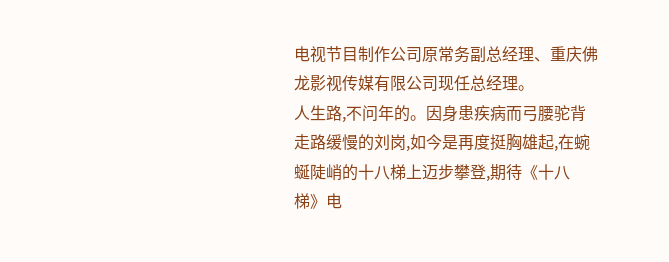电视节目制作公司原常务副总经理、重庆佛龙影视传媒有限公司现任总经理。
人生路,不问年的。因身患疾病而弓腰驼背走路缓慢的刘岗,如今是再度挺胸雄起,在蜿蜒陡峭的十八梯上迈步攀登,期待《十八梯》电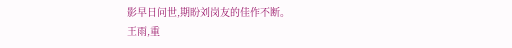影早日问世,期盼刘岗友的佳作不断。
王雨,重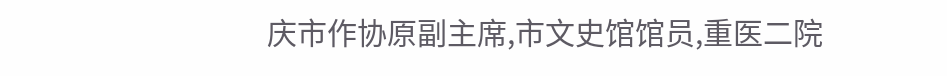庆市作协原副主席,市文史馆馆员,重医二院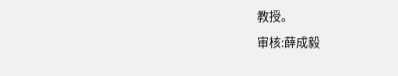教授。
审核:薛成毅